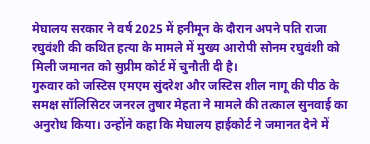मेघालय सरकार ने वर्ष 2025 में हनीमून के दौरान अपने पति राजा रघुवंशी की कथित हत्या के मामले में मुख्य आरोपी सोनम रघुवंशी को मिली जमानत को सुप्रीम कोर्ट में चुनौती दी है।
गुरुवार को जस्टिस एमएम सुंदरेश और जस्टिस शील नागू की पीठ के समक्ष सॉलिसिटर जनरल तुषार मेहता ने मामले की तत्काल सुनवाई का अनुरोध किया। उन्होंने कहा कि मेघालय हाईकोर्ट ने जमानत देने में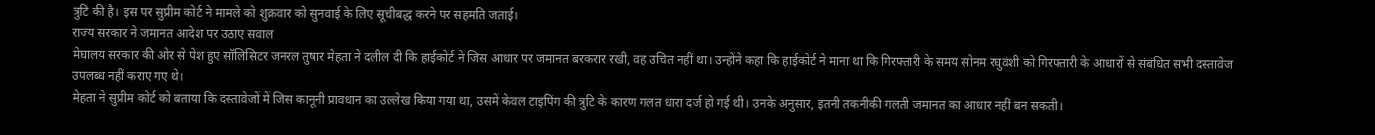त्रुटि की है। इस पर सुप्रीम कोर्ट ने मामले को शुक्रवार को सुनवाई के लिए सूचीबद्ध करने पर सहमति जताई।
राज्य सरकार ने जमानत आदेश पर उठाए सवाल
मेघालय सरकार की ओर से पेश हुए सॉलिसिटर जनरल तुषार मेहता ने दलील दी कि हाईकोर्ट ने जिस आधार पर जमानत बरकरार रखी, वह उचित नहीं था। उन्होंने कहा कि हाईकोर्ट ने माना था कि गिरफ्तारी के समय सोनम रघुवंशी को गिरफ्तारी के आधारों से संबंधित सभी दस्तावेज उपलब्ध नहीं कराए गए थे।
मेहता ने सुप्रीम कोर्ट को बताया कि दस्तावेजों में जिस कानूनी प्रावधान का उल्लेख किया गया था, उसमें केवल टाइपिंग की त्रुटि के कारण गलत धारा दर्ज हो गई थी। उनके अनुसार, इतनी तकनीकी गलती जमानत का आधार नहीं बन सकती।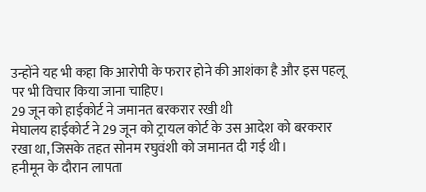उन्होंने यह भी कहा कि आरोपी के फरार होने की आशंका है और इस पहलू पर भी विचार किया जाना चाहिए।
29 जून को हाईकोर्ट ने जमानत बरकरार रखी थी
मेघालय हाईकोर्ट ने 29 जून को ट्रायल कोर्ट के उस आदेश को बरकरार रखा था, जिसके तहत सोनम रघुवंशी को जमानत दी गई थी।
हनीमून के दौरान लापता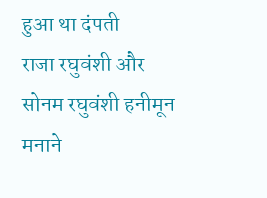हुआ था दंपती
राजा रघुवंशी और सोनम रघुवंशी हनीमून मनाने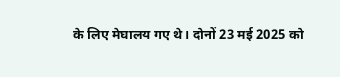के लिए मेघालय गए थे। दोनों 23 मई 2025 को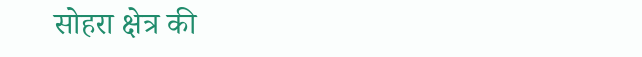सोहरा क्षेत्र की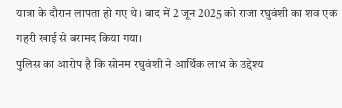यात्रा के दौरान लापता हो गए थे। बाद में 2 जून 2025 को राजा रघुवंशी का शव एक गहरी खाई से बरामद किया गया।
पुलिस का आरोप है कि सोनम रघुवंशी ने आर्थिक लाभ के उद्देश्य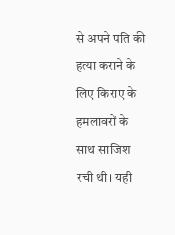से अपने पति की हत्या कराने के लिए किराए के हमलावरों के साथ साजिश रची थी। यही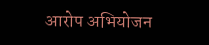आरोप अभियोजन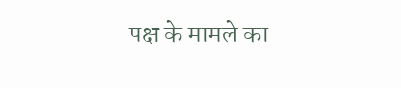पक्ष के मामले का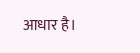आधार है।